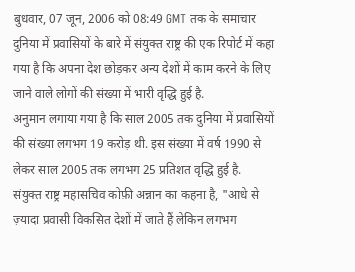बुधवार, 07 जून, 2006 को 08:49 GMT तक के समाचार
दुनिया में प्रवासियों के बारे में संयुक्त राष्ट्र की एक रिपोर्ट में कहा गया है कि अपना देश छोड़कर अन्य देशों में काम करने के लिए जाने वाले लोगों की संख्या में भारी वृद्धि हुई है.
अनुमान लगाया गया है कि साल 2005 तक दुनिया में प्रवासियों की संख्या लगभग 19 करोड़ थी. इस संख्या में वर्ष 1990 से लेकर साल 2005 तक लगभग 25 प्रतिशत वृद्धि हुई है.
संयुक्त राष्ट्र महासचिव कोफ़ी अन्नान का कहना है, "आधे से ज़्यादा प्रवासी विकसित देशों में जाते हैं लेकिन लगभग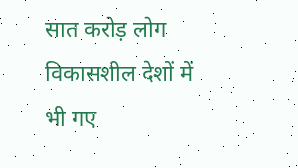सात करोड़ लोग विकासशील देशों में भी गए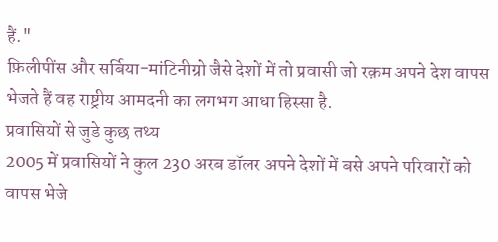हैं."
फ़िलीपींस और सर्बिया-मांटिनीग्रो जैसे देशों में तो प्रवासी जो रक़म अपने देश वापस भेजते हैं वह राष्ट्रीय आमदनी का लगभग आधा हिस्सा है.
प्रवासियों से जुडे कुछ तथ्य
2005 में प्रवासियों ने कुल 230 अरब डॉलर अपने देशों में बसे अपने परिवारों को वापस भेजे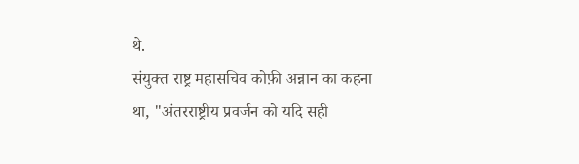थे.
संयुक्त राष्ट्र महासचिव कोफ़ी अन्नान का कहना था, "अंतरराष्ट्रीय प्रवर्जन को यदि सही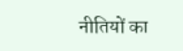नीतियों का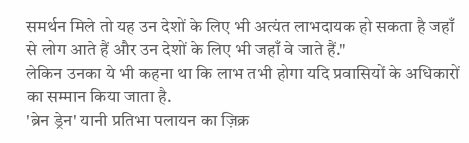समर्थन मिले तो यह उन देशों के लिए भी अत्यंत लाभदायक हो सकता है जहाँ से लोग आते हैं और उन देशों के लिए भी जहाँ वे जाते हैं."
लेकिन उनका ये भी कहना था कि लाभ तभी होगा यदि प्रवासियों के अधिकारों का सम्मान किया जाता है.
'ब्रेन ड्रेन' यानी प्रतिभा पलायन का ज़िक्र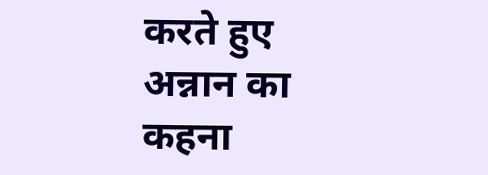करते हुए अन्नान का कहना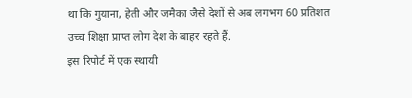था कि गुयाना, हेती और जमैका जैसे देशों से अब लगभग 60 प्रतिशत उच्च शिक्षा प्राप्त लोग देश के बाहर रहते हैं.
इस रिपोर्ट में एक स्थायी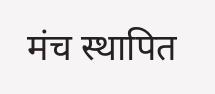मंच स्थापित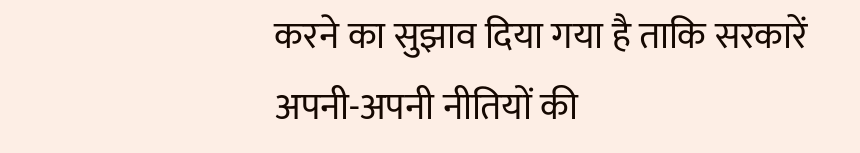करने का सुझाव दिया गया है ताकि सरकारें अपनी-अपनी नीतियों की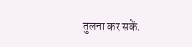तुलना कर सकें.